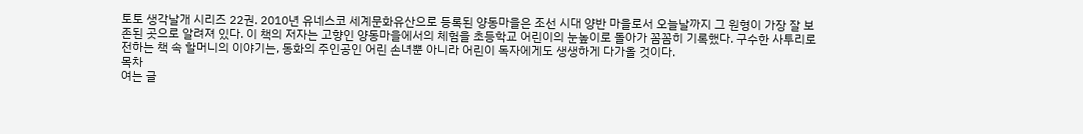토토 생각날개 시리즈 22권. 2010년 유네스코 세계문화유산으로 등록된 양동마을은 조선 시대 양반 마을로서 오늘날까지 그 원형이 가장 잘 보존된 곳으로 알려져 있다. 이 책의 저자는 고향인 양동마을에서의 체험을 초등학교 어린이의 눈높이로 돌아가 꼼꼼히 기록했다. 구수한 사투리로 전하는 책 속 할머니의 이야기는, 동화의 주인공인 어린 손녀뿐 아니라 어린이 독자에게도 생생하게 다가올 것이다.
목차
여는 글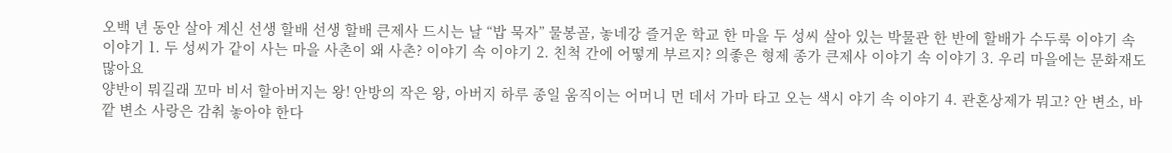오백 년 동안 살아 계신 선생 할배 선생 할배 큰제사 드시는 날 “밥 묵자” 물봉골, 놓네강 즐거운 학교 한 마을 두 성씨 살아 있는 박물관 한 반에 할배가 수두룩 이야기 속 이야기 1. 두 성씨가 같이 사는 마을 사촌이 왜 사촌? 이야기 속 이야기 2. 친척 간에 어떻게 부르지? 의좋은 형제 종가 큰제사 이야기 속 이야기 3. 우리 마을에는 문화재도 많아요
양반이 뭐길래 꼬마 비서 할아버지는 왕! 안방의 작은 왕, 아버지 하루 종일 움직이는 어머니 먼 데서 가마 타고 오는 색시 야기 속 이야기 4. 관혼상제가 뭐고? 안 변소, 바깥 변소 사랑은 감춰 놓아야 한다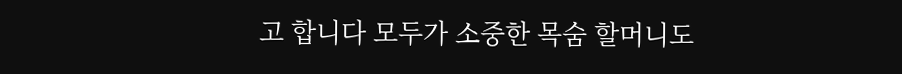고 합니다 모두가 소중한 목숨 할머니도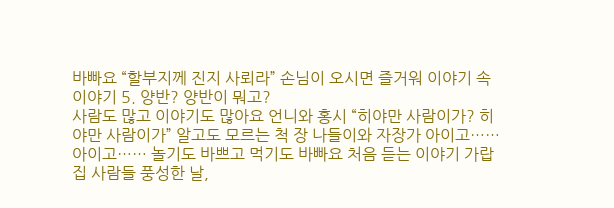바빠요 “할부지께 진지 사뢰라” 손님이 오시면 즐거워 이야기 속 이야기 5. 양반? 양반이 뭐고?
사람도 많고 이야기도 많아요 언니와 홍시 “히야만 사람이가? 히야만 사람이가” 알고도 모르는 척 장 나들이와 자장가 아이고…… 아이고…… 놀기도 바쁘고 먹기도 바빠요 처음 듣는 이야기 가랍집 사람들 풍성한 날,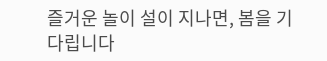즐거운 놀이 설이 지나면, 봄을 기다립니다